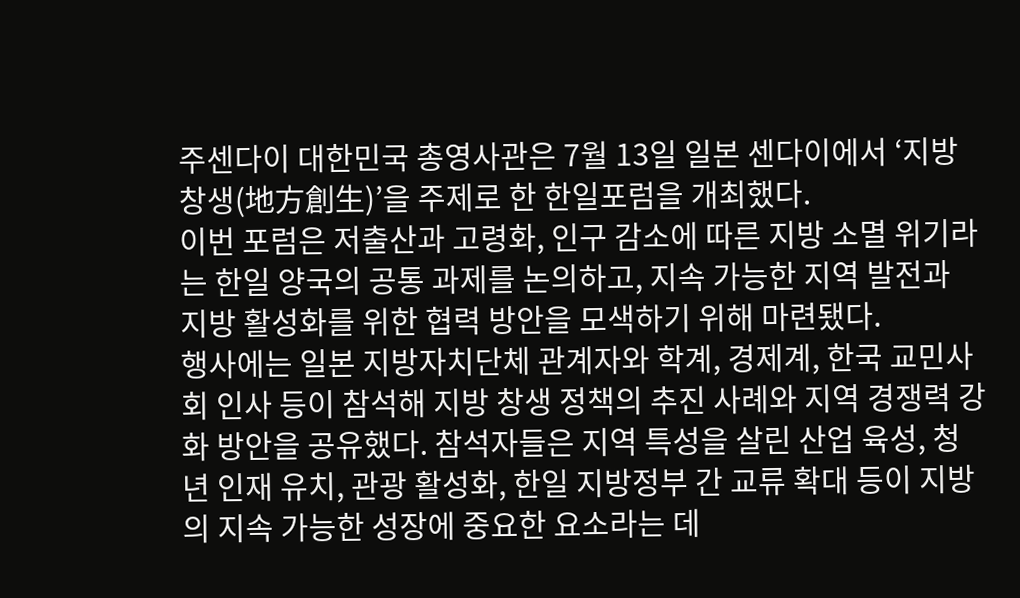주센다이 대한민국 총영사관은 7월 13일 일본 센다이에서 ‘지방 창생(地方創生)’을 주제로 한 한일포럼을 개최했다.
이번 포럼은 저출산과 고령화, 인구 감소에 따른 지방 소멸 위기라는 한일 양국의 공통 과제를 논의하고, 지속 가능한 지역 발전과 지방 활성화를 위한 협력 방안을 모색하기 위해 마련됐다.
행사에는 일본 지방자치단체 관계자와 학계, 경제계, 한국 교민사회 인사 등이 참석해 지방 창생 정책의 추진 사례와 지역 경쟁력 강화 방안을 공유했다. 참석자들은 지역 특성을 살린 산업 육성, 청년 인재 유치, 관광 활성화, 한일 지방정부 간 교류 확대 등이 지방의 지속 가능한 성장에 중요한 요소라는 데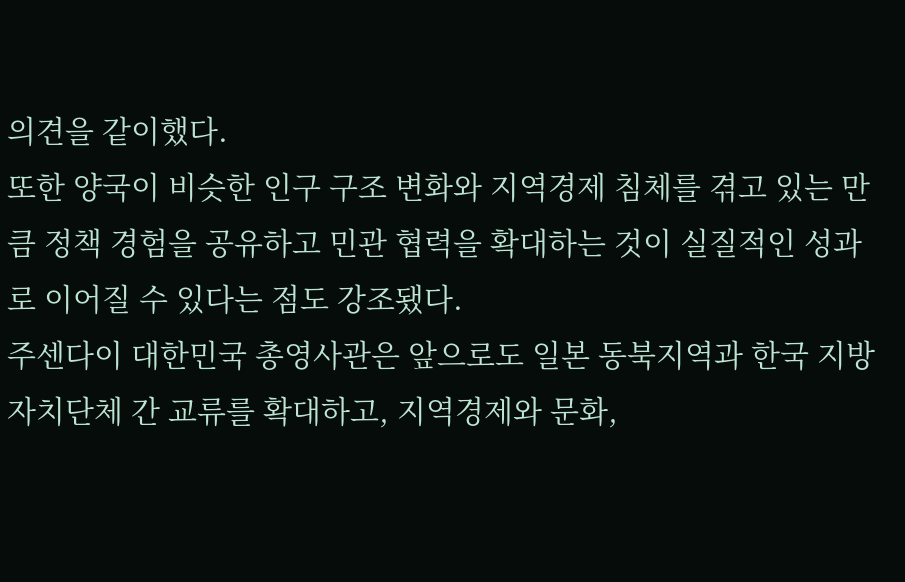의견을 같이했다.
또한 양국이 비슷한 인구 구조 변화와 지역경제 침체를 겪고 있는 만큼 정책 경험을 공유하고 민관 협력을 확대하는 것이 실질적인 성과로 이어질 수 있다는 점도 강조됐다.
주센다이 대한민국 총영사관은 앞으로도 일본 동북지역과 한국 지방자치단체 간 교류를 확대하고, 지역경제와 문화,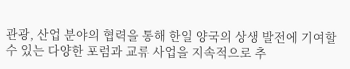관광, 산업 분야의 협력을 통해 한일 양국의 상생 발전에 기여할 수 있는 다양한 포럼과 교류 사업을 지속적으로 추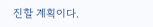진할 계획이다.